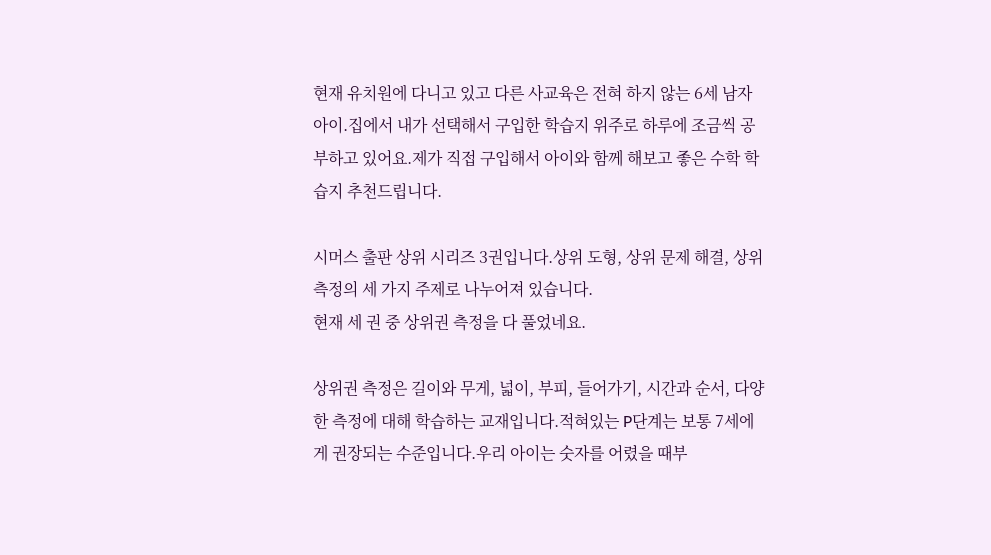현재 유치원에 다니고 있고 다른 사교육은 전혀 하지 않는 6세 남자아이.집에서 내가 선택해서 구입한 학습지 위주로 하루에 조금씩 공부하고 있어요.제가 직접 구입해서 아이와 함께 해보고 좋은 수학 학습지 추천드립니다.

시머스 출판 상위 시리즈 3권입니다.상위 도형, 상위 문제 해결, 상위 측정의 세 가지 주제로 나누어져 있습니다.
현재 세 권 중 상위권 측정을 다 풀었네요.

상위권 측정은 길이와 무게, 넓이, 부피, 들어가기, 시간과 순서, 다양한 측정에 대해 학습하는 교재입니다.적혀있는 P단계는 보통 7세에게 권장되는 수준입니다.우리 아이는 숫자를 어렸을 때부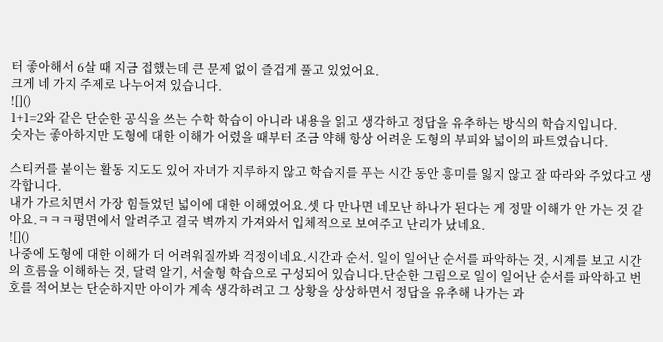터 좋아해서 6살 때 지금 접했는데 큰 문제 없이 즐겁게 풀고 있었어요.
크게 네 가지 주제로 나누어져 있습니다.
![]()
1+1=2와 같은 단순한 공식을 쓰는 수학 학습이 아니라 내용을 읽고 생각하고 정답을 유추하는 방식의 학습지입니다.
숫자는 좋아하지만 도형에 대한 이해가 어렸을 때부터 조금 약해 항상 어려운 도형의 부피와 넓이의 파트였습니다.

스티커를 붙이는 활동 지도도 있어 자녀가 지루하지 않고 학습지를 푸는 시간 동안 흥미를 잃지 않고 잘 따라와 주었다고 생각합니다.
내가 가르치면서 가장 힘들었던 넓이에 대한 이해였어요.셋 다 만나면 네모난 하나가 된다는 게 정말 이해가 안 가는 것 같아요.ㅋㅋㅋ평면에서 알려주고 결국 벽까지 가져와서 입체적으로 보여주고 난리가 났네요.
![]()
나중에 도형에 대한 이해가 더 어려워질까봐 걱정이네요.시간과 순서. 일이 일어난 순서를 파악하는 것, 시계를 보고 시간의 흐름을 이해하는 것, 달력 알기, 서술형 학습으로 구성되어 있습니다.단순한 그림으로 일이 일어난 순서를 파악하고 번호를 적어보는 단순하지만 아이가 계속 생각하려고 그 상황을 상상하면서 정답을 유추해 나가는 과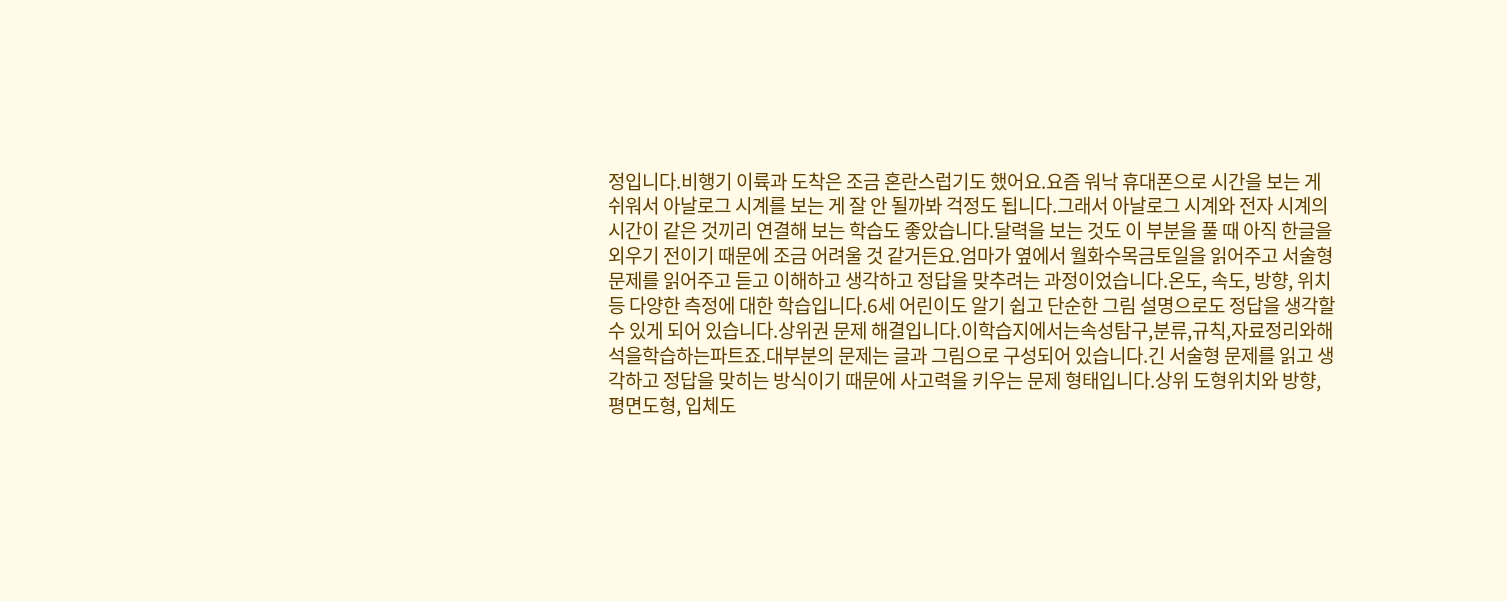정입니다.비행기 이륙과 도착은 조금 혼란스럽기도 했어요.요즘 워낙 휴대폰으로 시간을 보는 게 쉬워서 아날로그 시계를 보는 게 잘 안 될까봐 걱정도 됩니다.그래서 아날로그 시계와 전자 시계의 시간이 같은 것끼리 연결해 보는 학습도 좋았습니다.달력을 보는 것도 이 부분을 풀 때 아직 한글을 외우기 전이기 때문에 조금 어려울 것 같거든요.엄마가 옆에서 월화수목금토일을 읽어주고 서술형 문제를 읽어주고 듣고 이해하고 생각하고 정답을 맞추려는 과정이었습니다.온도, 속도, 방향, 위치 등 다양한 측정에 대한 학습입니다.6세 어린이도 알기 쉽고 단순한 그림 설명으로도 정답을 생각할 수 있게 되어 있습니다.상위권 문제 해결입니다.이학습지에서는속성탐구,분류,규칙,자료정리와해석을학습하는파트죠.대부분의 문제는 글과 그림으로 구성되어 있습니다.긴 서술형 문제를 읽고 생각하고 정답을 맞히는 방식이기 때문에 사고력을 키우는 문제 형태입니다.상위 도형위치와 방향, 평면도형, 입체도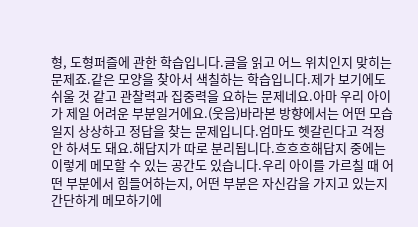형, 도형퍼즐에 관한 학습입니다.글을 읽고 어느 위치인지 맞히는 문제죠.같은 모양을 찾아서 색칠하는 학습입니다.제가 보기에도 쉬울 것 같고 관찰력과 집중력을 요하는 문제네요.아마 우리 아이가 제일 어려운 부분일거에요.(웃음)바라본 방향에서는 어떤 모습일지 상상하고 정답을 찾는 문제입니다.엄마도 헷갈린다고 걱정 안 하셔도 돼요.해답지가 따로 분리됩니다.흐흐흐해답지 중에는 이렇게 메모할 수 있는 공간도 있습니다.우리 아이를 가르칠 때 어떤 부분에서 힘들어하는지, 어떤 부분은 자신감을 가지고 있는지 간단하게 메모하기에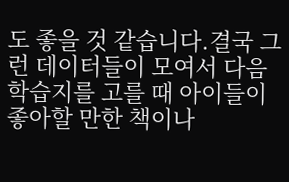도 좋을 것 같습니다.결국 그런 데이터들이 모여서 다음 학습지를 고를 때 아이들이 좋아할 만한 책이나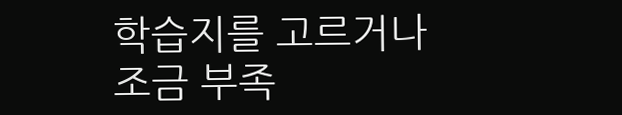학습지를 고르거나 조금 부족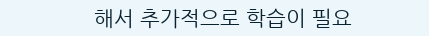해서 추가적으로 학습이 필요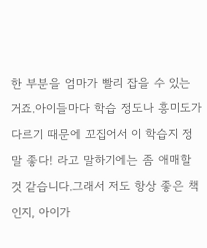한 부분을 엄마가 빨리 잡을 수 있는 거죠.아이들마다 학습 정도나 흥미도가 다르기 때문에 꼬집어서 이 학습지 정말 좋다! 라고 말하기에는 좀 애매할 것 같습니다.그래서 저도 항상 좋은 책인지, 아이가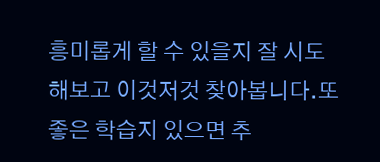흥미롭게 할 수 있을지 잘 시도해보고 이것저것 찾아봅니다.또 좋은 학습지 있으면 추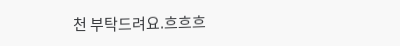천 부탁드려요.흐흐흐